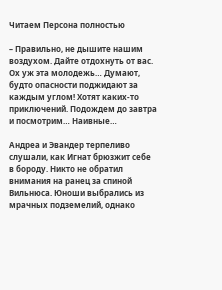Читаем Персона полностью

– Правильно, не дышите нашим воздухом. Дайте отдохнуть от вас. Ох уж эта молодежь… Думают, будто опасности поджидают за каждым углом! Хотят каких-то приключений. Подождем до завтра и посмотрим… Наивные…

Андреа и Эвандер терпеливо слушали, как Игнат брюзжит себе в бороду. Никто не обратил внимания на ранец за спиной Вильнюса. Юноши выбрались из мрачных подземелий, однако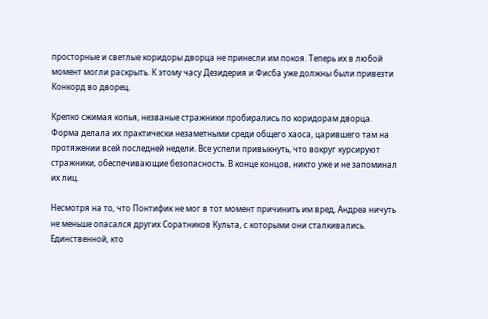просторные и светлые коридоры дворца не принесли им покоя. Теперь их в любой момент могли раскрыть. К этому часу Дезидерия и Фисба уже должны были привезти Конкорд во дворец.

Крепко сжимая копья, незваные стражники пробирались по коридорам дворца. Форма делала их практически незаметными среди общего хаоса, царившего там на протяжении всей последней недели. Все успели привыкнуть, что вокруг курсируют стражники, обеспечивающие безопасность. В конце концов, никто уже и не запоминал их лиц.

Несмотря на то, что Понтифик не мог в тот момент причинить им вред, Андреа ничуть не меньше опасался других Соратников Культа, с которыми они сталкивались. Единственной, кто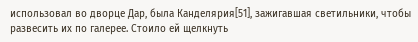использовал во дворце Дар, была Канделярия[51], зажигавшая светильники, чтобы развесить их по галерее. Стоило ей щелкнуть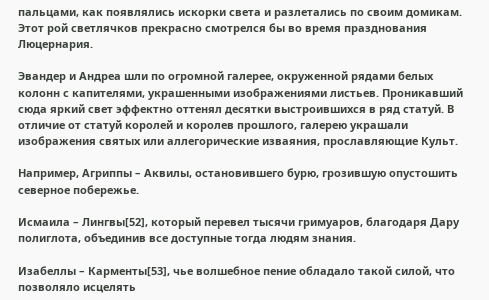пальцами, как появлялись искорки света и разлетались по своим домикам. Этот рой светлячков прекрасно смотрелся бы во время празднования Люцернария.

Эвандер и Андреа шли по огромной галерее, окруженной рядами белых колонн с капителями, украшенными изображениями листьев. Проникавший сюда яркий свет эффектно оттенял десятки выстроившихся в ряд статуй. В отличие от статуй королей и королев прошлого, галерею украшали изображения святых или аллегорические изваяния, прославляющие Культ.

Например, Агриппы – Аквилы, остановившего бурю, грозившую опустошить северное побережье.

Исмаила – Лингвы[52], который перевел тысячи гримуаров, благодаря Дару полиглота, объединив все доступные тогда людям знания.

Изабеллы – Карменты[53], чье волшебное пение обладало такой силой, что позволяло исцелять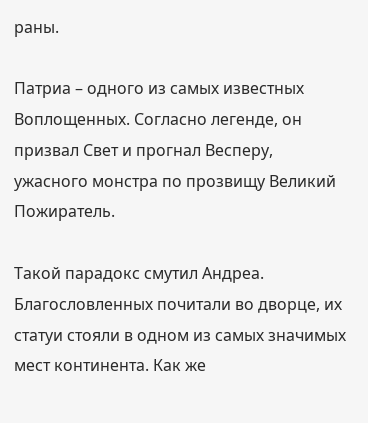раны.

Патриа – одного из самых известных Воплощенных. Согласно легенде, он призвал Свет и прогнал Весперу, ужасного монстра по прозвищу Великий Пожиратель.

Такой парадокс смутил Андреа. Благословленных почитали во дворце, их статуи стояли в одном из самых значимых мест континента. Как же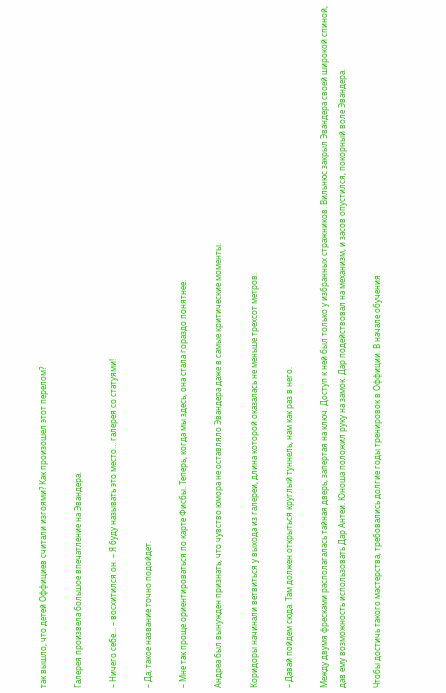так вышло, что детей Оффициев считали изгоями? Как произошел этот перелом?

Галерея произвела большое впечатление на Эвандера.

– Ничего себе… – восхитился он. – Я буду называть это место… галерея со статуями!

– Да, такое название точно подойдет.

– Мне так проще ориентироваться по карте Фисбы. Теперь, когда мы здесь, она стала гораздо понятнее.

Андреа был вынужден признать, что чувство юмора не оставляло Эвандера даже в самые критические моменты.

Коридоры начинали ветвиться у выхода из галереи, длина которой оказалась не меньше трехсот метров.

– Давай пойдем сюда. Там должен открыться круглый туннель, нам как раз в него.

Между двумя фресками располагалась тайная дверь, запертая на ключ. Доступ к ней был только у избранных стражников. Вильнюс закрыл Эвандера своей широкой спиной, дав ему возможность использовать Дар Антеи. Юноша положил руку на замок. Дар подействовал на механизм, и засов опустился, покорный воле Эвандера.

Чтобы достичь такого мастерства, требовались долгие годы тренировок в Оффиции. В начале обучения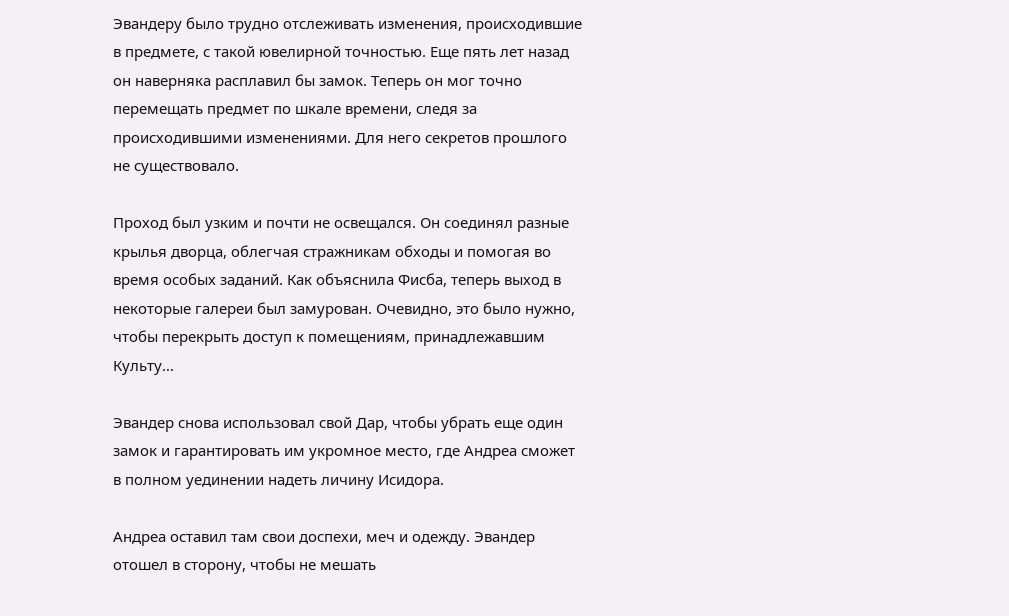Эвандеру было трудно отслеживать изменения, происходившие в предмете, с такой ювелирной точностью. Еще пять лет назад он наверняка расплавил бы замок. Теперь он мог точно перемещать предмет по шкале времени, следя за происходившими изменениями. Для него секретов прошлого не существовало.

Проход был узким и почти не освещался. Он соединял разные крылья дворца, облегчая стражникам обходы и помогая во время особых заданий. Как объяснила Фисба, теперь выход в некоторые галереи был замурован. Очевидно, это было нужно, чтобы перекрыть доступ к помещениям, принадлежавшим Культу…

Эвандер снова использовал свой Дар, чтобы убрать еще один замок и гарантировать им укромное место, где Андреа сможет в полном уединении надеть личину Исидора.

Андреа оставил там свои доспехи, меч и одежду. Эвандер отошел в сторону, чтобы не мешать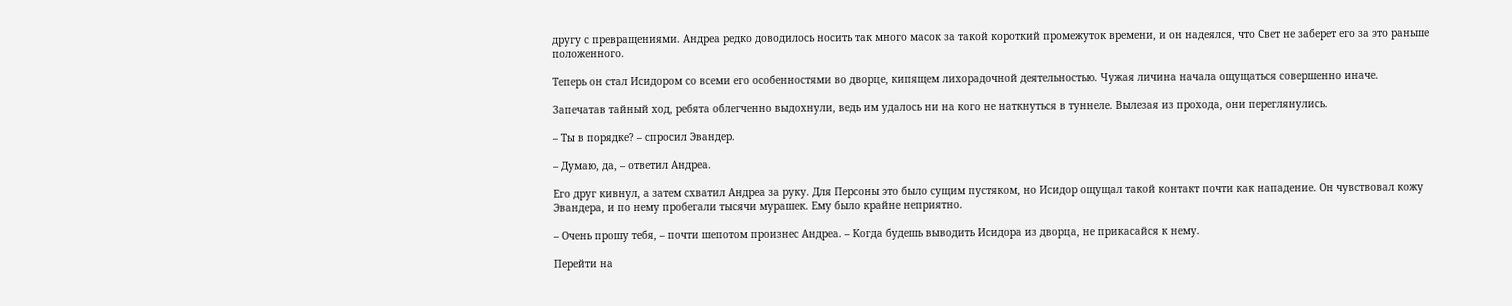другу с превращениями. Андреа редко доводилось носить так много масок за такой короткий промежуток времени, и он надеялся, что Свет не заберет его за это раньше положенного.

Теперь он стал Исидором со всеми его особенностями во дворце, кипящем лихорадочной деятельностью. Чужая личина начала ощущаться совершенно иначе.

Запечатав тайный ход, ребята облегченно выдохнули, ведь им удалось ни на кого не наткнуться в туннеле. Вылезая из прохода, они переглянулись.

– Ты в порядке? – спросил Эвандер.

– Думаю, да, – ответил Андреа.

Его друг кивнул, а затем схватил Андреа за руку. Для Персоны это было сущим пустяком, но Исидор ощущал такой контакт почти как нападение. Он чувствовал кожу Эвандера, и по нему пробегали тысячи мурашек. Ему было крайне неприятно.

– Очень прошу тебя, – почти шепотом произнес Андреа. – Когда будешь выводить Исидора из дворца, не прикасайся к нему.

Перейти на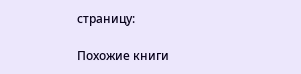страницу:

Похожие книги